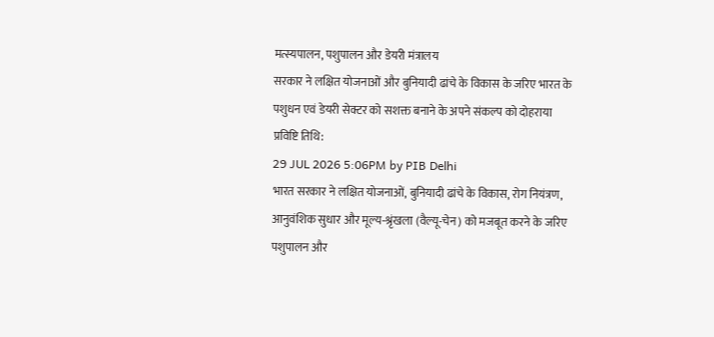मत्स्यपालन, पशुपालन और डेयरी मंत्रालय
सरकार ने लक्षित योजनाओं और बुनियादी ढांचे के विकास के जरिए भारत के पशुधन एवं डेयरी सेक्टर को सशक्त बनाने के अपने संकल्प को दोहराया
प्रविष्टि तिथि:
29 JUL 2026 5:06PM by PIB Delhi
भारत सरकार ने लक्षित योजनाओं, बुनियादी ढांचे के विकास, रोग नियंत्रण, आनुवंशिक सुधार और मूल्य-श्रृंखला (वैल्यू-चेन) को मजबूत करने के जरिए पशुपालन और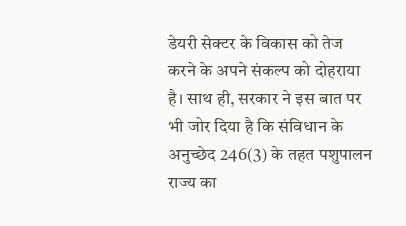डेयरी सेक्टर के विकास को तेज करने के अपने संकल्प को दोहराया है। साथ ही, सरकार ने इस बात पर भी जोर दिया है कि संविधान के अनुच्छेद 246(3) के तहत पशुपालन राज्य का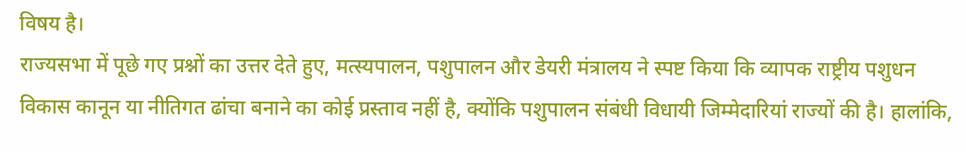विषय है।
राज्यसभा में पूछे गए प्रश्नों का उत्तर देते हुए, मत्स्यपालन, पशुपालन और डेयरी मंत्रालय ने स्पष्ट किया कि व्यापक राष्ट्रीय पशुधन विकास कानून या नीतिगत ढांचा बनाने का कोई प्रस्ताव नहीं है, क्योंकि पशुपालन संबंधी विधायी जिम्मेदारियां राज्यों की है। हालांकि,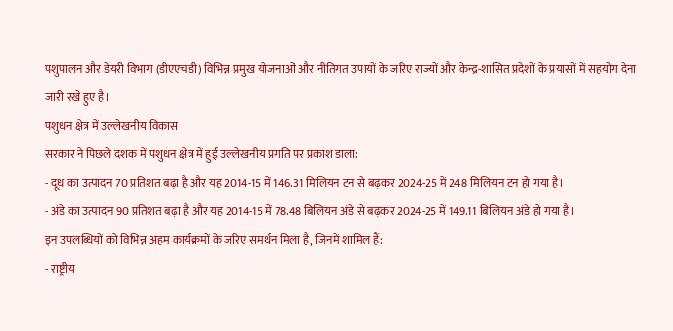पशुपालन और डेयरी विभाग (डीएएचडी) विभिन्न प्रमुख योजनाओं और नीतिगत उपायों के जरिए राज्यों और केन्द्र-शासित प्रदेशों के प्रयासों में सहयोग देना जारी रखे हुए है।
पशुधन क्षेत्र में उल्लेखनीय विकास
सरकार ने पिछले दशक में पशुधन क्षेत्र में हुई उल्लेखनीय प्रगति पर प्रकाश डाला:
- दूध का उत्पादन 70 प्रतिशत बढ़ा है और यह 2014-15 में 146.31 मिलियन टन से बढ़कर 2024-25 में 248 मिलियन टन हो गया है।
- अंडे का उत्पादन 90 प्रतिशत बढ़ा है और यह 2014-15 में 78.48 बिलियन अंडे से बढ़कर 2024-25 में 149.11 बिलियन अंडे हो गया है।
इन उपलब्धियों को विभिन्न अहम कार्यक्रमों के जरिए समर्थन मिला है, जिनमें शामिल हैं:
- राष्ट्रीय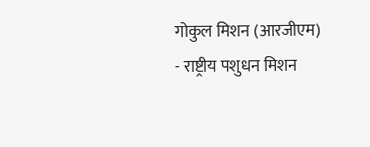गोकुल मिशन (आरजीएम)
- राष्ट्रीय पशुधन मिशन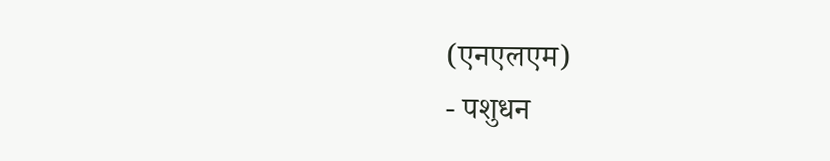(एनएलएम)
- पशुधन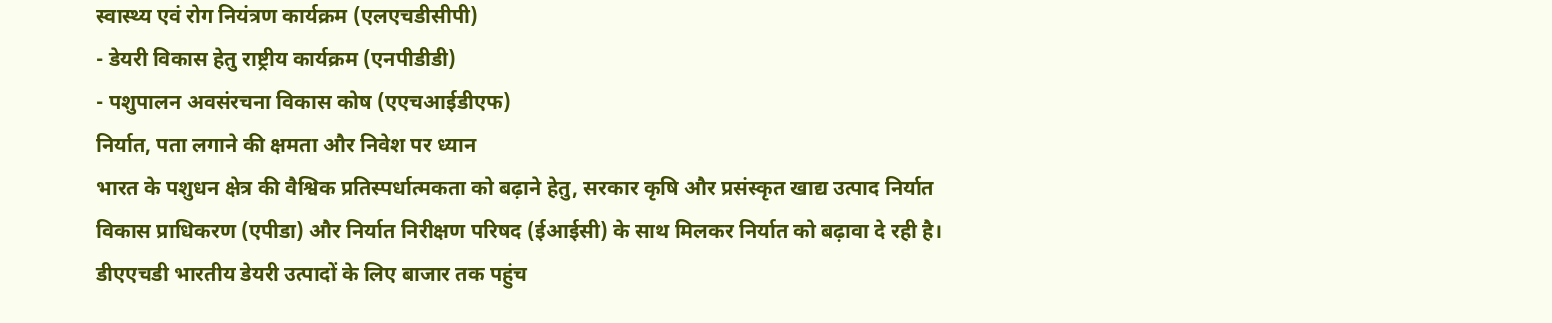स्वास्थ्य एवं रोग नियंत्रण कार्यक्रम (एलएचडीसीपी)
- डेयरी विकास हेतु राष्ट्रीय कार्यक्रम (एनपीडीडी)
- पशुपालन अवसंरचना विकास कोष (एएचआईडीएफ)
निर्यात, पता लगाने की क्षमता और निवेश पर ध्यान
भारत के पशुधन क्षेत्र की वैश्विक प्रतिस्पर्धात्मकता को बढ़ाने हेतु, सरकार कृषि और प्रसंस्कृत खाद्य उत्पाद निर्यात विकास प्राधिकरण (एपीडा) और निर्यात निरीक्षण परिषद (ईआईसी) के साथ मिलकर निर्यात को बढ़ावा दे रही है। डीएएचडी भारतीय डेयरी उत्पादों के लिए बाजार तक पहुंच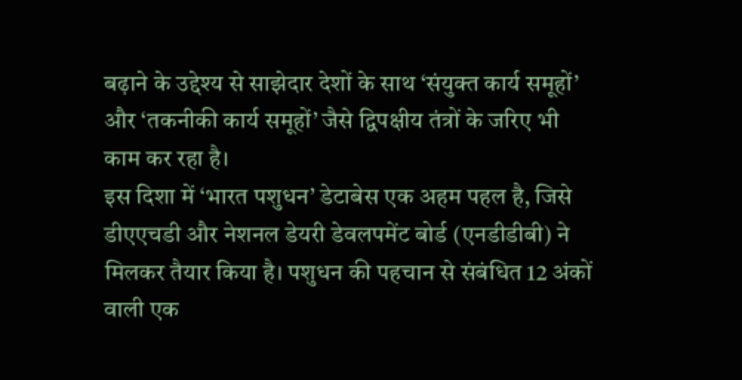बढ़ाने के उद्देश्य से साझेदार देशों के साथ ‘संयुक्त कार्य समूहों’ और ‘तकनीकी कार्य समूहों’ जैसे द्विपक्षीय तंत्रों के जरिए भी काम कर रहा है।
इस दिशा में ‘भारत पशुधन’ डेटाबेस एक अहम पहल है, जिसे डीएएचडी और नेशनल डेयरी डेवलपमेंट बोर्ड (एनडीडीबी) ने मिलकर तैयार किया है। पशुधन की पहचान से संबंधित 12 अंकों वाली एक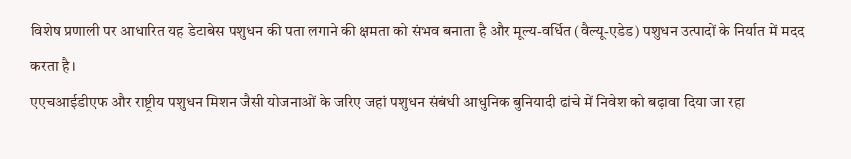विशेष प्रणाली पर आधारित यह डेटाबेस पशुधन की पता लगाने की क्षमता को संभव बनाता है और मूल्य-वर्धित (वैल्यू-एडेड) पशुधन उत्पादों के निर्यात में मदद करता है।
एएचआईडीएफ और राष्ट्रीय पशुधन मिशन जैसी योजनाओं के जरिए जहां पशुधन संबंधी आधुनिक बुनियादी ढांचे में निवेश को बढ़ावा दिया जा रहा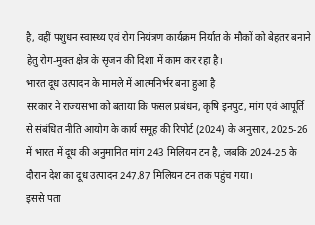है, वहीं पशुधन स्वास्थ्य एवं रोग नियंत्रण कार्यक्रम निर्यात के मौकों को बेहतर बनाने हेतु रोग-मुक्त क्षेत्र के सृजन की दिशा में काम कर रहा है।
भारत दूध उत्पादन के मामले में आत्मनिर्भर बना हुआ है
सरकार ने राज्यसभा को बताया कि फसल प्रबंधन, कृषि इनपुट, मांग एवं आपूर्ति से संबंधित नीति आयोग के कार्य समूह की रिपोर्ट (2024) के अनुसार, 2025-26 में भारत में दूध की अनुमानित मांग 243 मिलियन टन है, जबकि 2024-25 के दौरान देश का दूध उत्पादन 247.87 मिलियन टन तक पहुंच गया।
इससे पता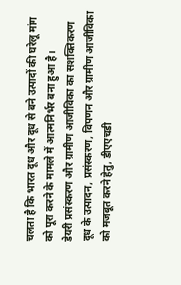चलता है कि भारत दूध और दूध से बने उत्पादों की घरेलू मांग को पूरा करने के मामले में आत्मनिर्भर बना हुआ है।
डेयरी प्रसंस्करण और ग्रामीण आजीविका का सशक्तिकरण
दूध के उत्पादन, प्रसंस्करण, विपणन और ग्रामीण आजीविका को मजबूत करने हेतु, डीएएचडी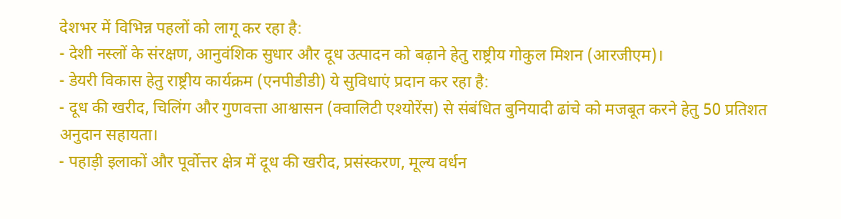देशभर में विभिन्न पहलों को लागू कर रहा है:
- देशी नस्लों के संरक्षण, आनुवंशिक सुधार और दूध उत्पादन को बढ़ाने हेतु राष्ट्रीय गोकुल मिशन (आरजीएम)।
- डेयरी विकास हेतु राष्ट्रीय कार्यक्रम (एनपीडीडी) ये सुविधाएं प्रदान कर रहा है:
- दूध की खरीद, चिलिंग और गुणवत्ता आश्वासन (क्वालिटी एश्योरेंस) से संबंधित बुनियादी ढांचे को मजबूत करने हेतु 50 प्रतिशत अनुदान सहायता।
- पहाड़ी इलाकों और पूर्वोत्तर क्षेत्र में दूध की खरीद, प्रसंस्करण, मूल्य वर्धन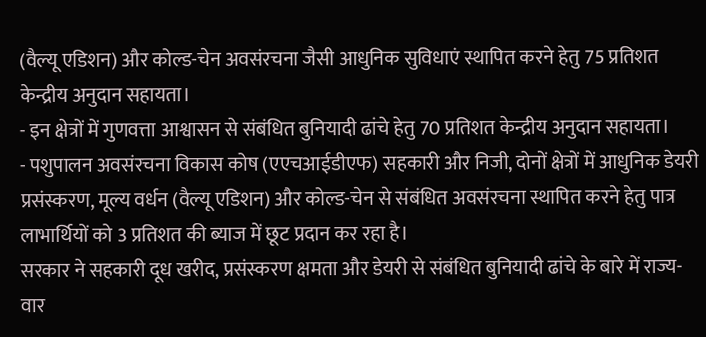(वैल्यू एडिशन) और कोल्ड-चेन अवसंरचना जैसी आधुनिक सुविधाएं स्थापित करने हेतु 75 प्रतिशत केन्द्रीय अनुदान सहायता।
- इन क्षेत्रों में गुणवत्ता आश्वासन से संबंधित बुनियादी ढांचे हेतु 70 प्रतिशत केन्द्रीय अनुदान सहायता।
- पशुपालन अवसंरचना विकास कोष (एएचआईडीएफ) सहकारी और निजी, दोनों क्षेत्रों में आधुनिक डेयरी प्रसंस्करण, मूल्य वर्धन (वैल्यू एडिशन) और कोल्ड-चेन से संबंधित अवसंरचना स्थापित करने हेतु पात्र लाभार्थियों को 3 प्रतिशत की ब्याज में छूट प्रदान कर रहा है।
सरकार ने सहकारी दूध खरीद, प्रसंस्करण क्षमता और डेयरी से संबंधित बुनियादी ढांचे के बारे में राज्य-वार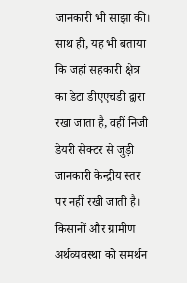जानकारी भी साझा की। साथ ही, यह भी बताया कि जहां सहकारी क्षेत्र का डेटा डीएएचडी द्वारा रखा जाता है, वहीं निजी डेयरी सेक्टर से जुड़ी जानकारी केन्द्रीय स्तर पर नहीं रखी जाती है।
किसानों और ग्रामीण अर्थव्यवस्था को समर्थन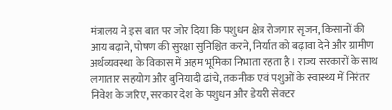मंत्रालय ने इस बात पर जोर दिया कि पशुधन क्षेत्र रोजगार सृजन, किसानों की आय बढ़ाने, पोषण की सुरक्षा सुनिश्चित करने, निर्यात को बढ़ावा देने और ग्रामीण अर्थव्यवस्था के विकास में अहम भूमिका निभाता रहता है। राज्य सरकारों के साथ लगातार सहयोग और बुनियादी ढांचे, तकनीक एवं पशुओं के स्वास्थ्य में निरंतर निवेश के जरिए, सरकार देश के पशुधन और डेयरी सेक्टर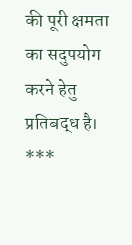की पूरी क्षमता का सदुपयोग करने हेतु प्रतिबद्ध है।
***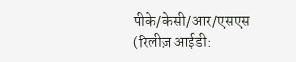पीके/केसी/आर/एसएस
(रिलीज़ आईडी: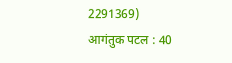2291369)
आगंतुक पटल : 40